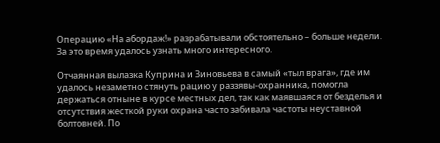Операцию «На абордаж!» разрабатывали обстоятельно – больше недели. За это время удалось узнать много интересного.

Отчаянная вылазка Куприна и Зиновьева в самый «тыл врага», где им удалось незаметно стянуть рацию у раззявы-охранника, помогла держаться отныне в курсе местных дел, так как маявшаяся от безделья и отсутствия жесткой руки охрана часто забивала частоты неуставной болтовней. По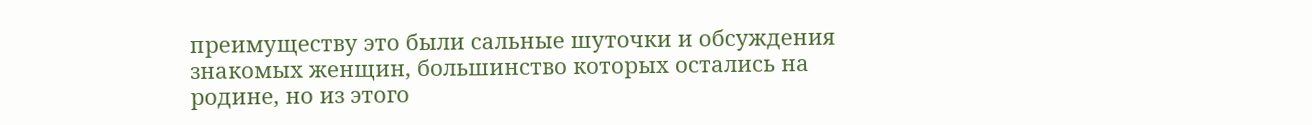преимуществу это были сальные шуточки и обсуждения знакомых женщин, большинство которых остались на родине, но из этого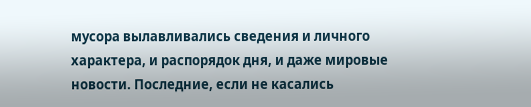мусора вылавливались сведения и личного характера, и распорядок дня, и даже мировые новости. Последние, если не касались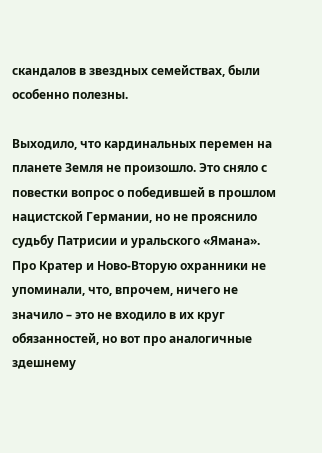скандалов в звездных семействах, были особенно полезны.

Выходило, что кардинальных перемен на планете Земля не произошло. Это сняло с повестки вопрос о победившей в прошлом нацистской Германии, но не прояснило судьбу Патрисии и уральского «Ямана». Про Кратер и Ново-Вторую охранники не упоминали, что, впрочем, ничего не значило – это не входило в их круг обязанностей, но вот про аналогичные здешнему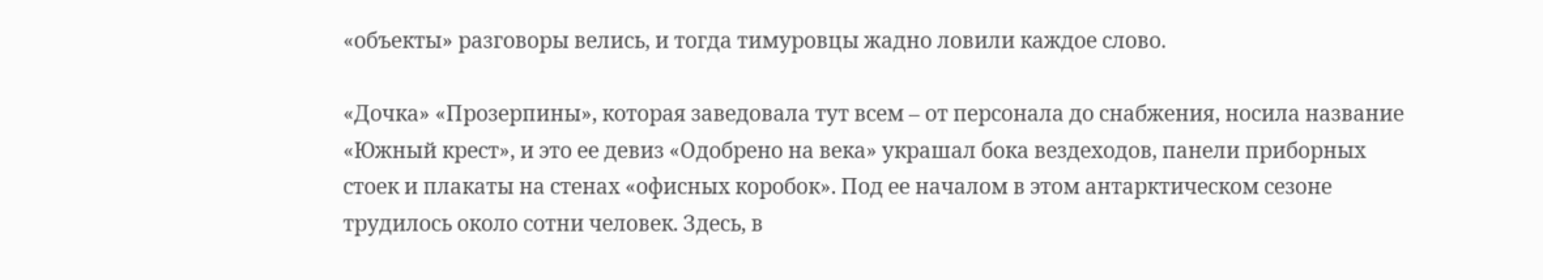«объекты» разговоры велись, и тогда тимуровцы жадно ловили каждое слово.

«Дочка» «Прозерпины», которая заведовала тут всем – от персонала до снабжения, носила название «Южный крест», и это ее девиз «Одобрено на века» украшал бока вездеходов, панели приборных стоек и плакаты на стенах «офисных коробок». Под ее началом в этом антарктическом сезоне трудилось около сотни человек. Здесь, в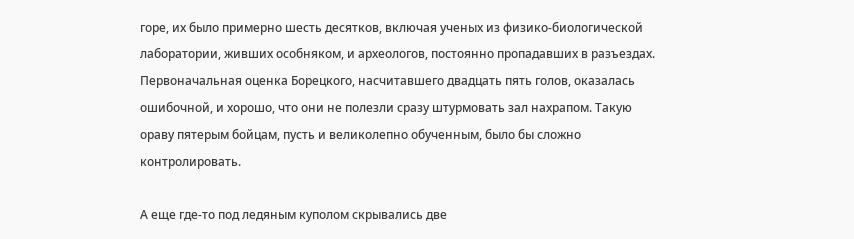горе, их было примерно шесть десятков, включая ученых из физико-биологической лаборатории, живших особняком, и археологов, постоянно пропадавших в разъездах. Первоначальная оценка Борецкого, насчитавшего двадцать пять голов, оказалась ошибочной, и хорошо, что они не полезли сразу штурмовать зал нахрапом. Такую ораву пятерым бойцам, пусть и великолепно обученным, было бы сложно контролировать.

А еще где-то под ледяным куполом скрывались две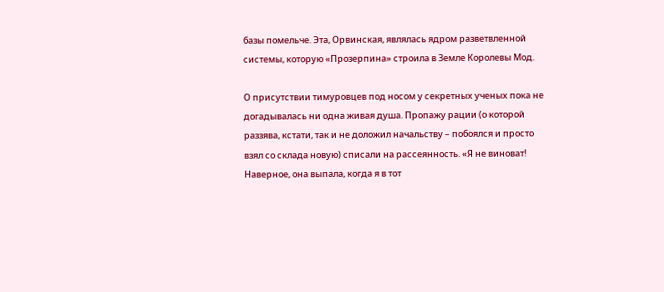базы помельче. Эта, Орвинская, являлась ядром разветвленной системы, которую «Прозерпина» строила в Земле Королевы Мод.

О присутствии тимуровцев под носом у секретных ученых пока не догадывалась ни одна живая душа. Пропажу рации (о которой раззява, кстати, так и не доложил начальству – побоялся и просто взял со склада новую) списали на рассеянность. «Я не виноват! Наверное, она выпала, когда я в тот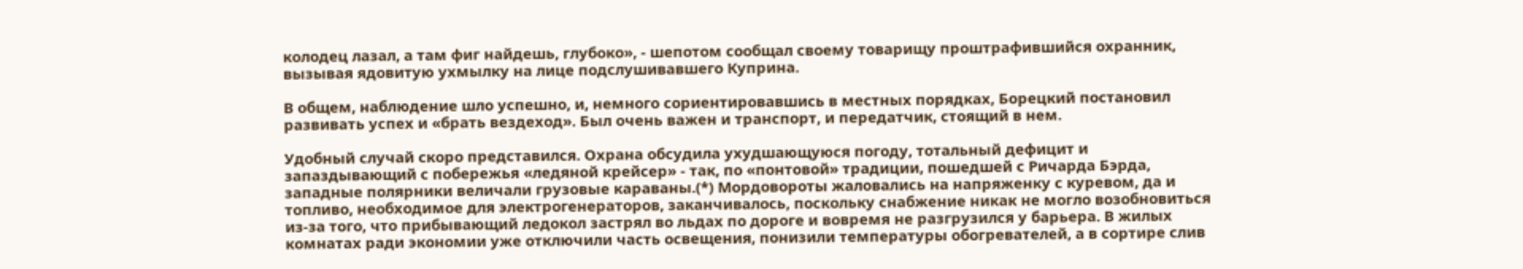колодец лазал, а там фиг найдешь, глубоко», - шепотом сообщал своему товарищу проштрафившийся охранник, вызывая ядовитую ухмылку на лице подслушивавшего Куприна.

В общем, наблюдение шло успешно, и, немного сориентировавшись в местных порядках, Борецкий постановил развивать успех и «брать вездеход». Был очень важен и транспорт, и передатчик, стоящий в нем.

Удобный случай скоро представился. Охрана обсудила ухудшающуюся погоду, тотальный дефицит и запаздывающий с побережья «ледяной крейсер» - так, по «понтовой» традиции, пошедшей с Ричарда Бэрда, западные полярники величали грузовые караваны.(*) Мордовороты жаловались на напряженку с куревом, да и топливо, необходимое для электрогенераторов, заканчивалось, поскольку снабжение никак не могло возобновиться из-за того, что прибывающий ледокол застрял во льдах по дороге и вовремя не разгрузился у барьера. В жилых комнатах ради экономии уже отключили часть освещения, понизили температуры обогревателей, а в сортире слив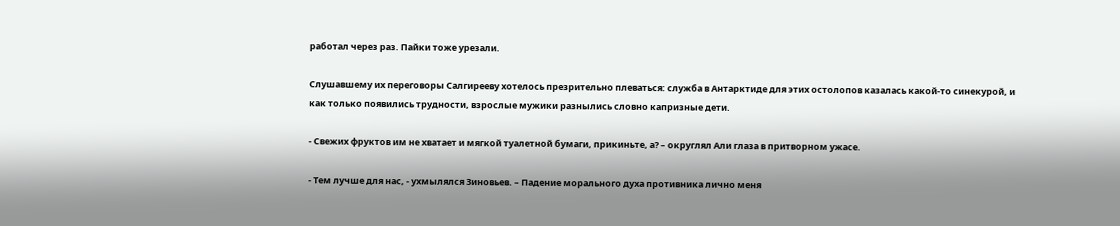работал через раз. Пайки тоже урезали.

Слушавшему их переговоры Салгирееву хотелось презрительно плеваться: служба в Антарктиде для этих остолопов казалась какой-то синекурой, и как только появились трудности, взрослые мужики разнылись словно капризные дети.

- Свежих фруктов им не хватает и мягкой туалетной бумаги, прикиньте, а? – округлял Али глаза в притворном ужасе.

- Тем лучше для нас, - ухмылялся Зиновьев. – Падение морального духа противника лично меня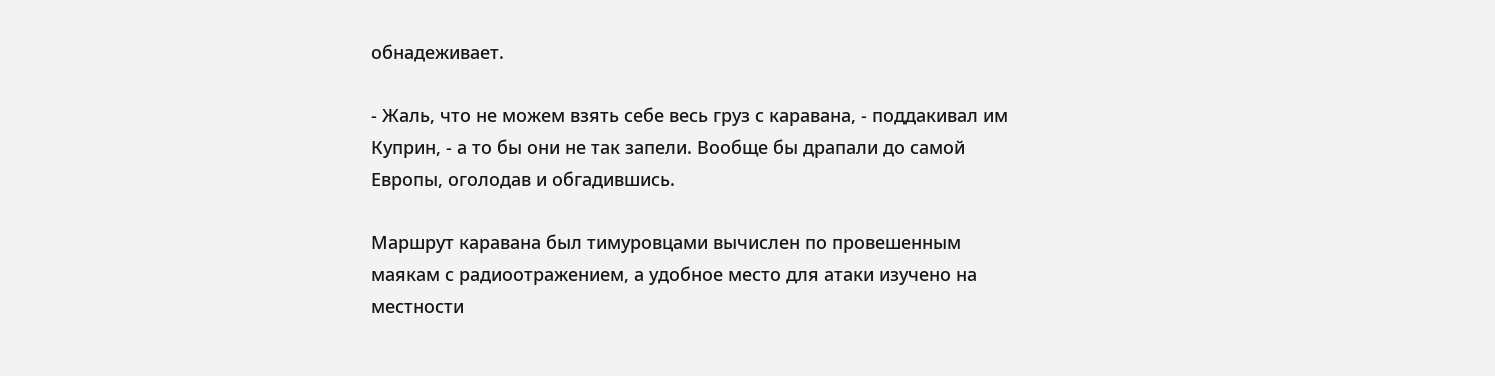обнадеживает.

- Жаль, что не можем взять себе весь груз с каравана, - поддакивал им Куприн, - а то бы они не так запели. Вообще бы драпали до самой Европы, оголодав и обгадившись.

Маршрут каравана был тимуровцами вычислен по провешенным маякам с радиоотражением, а удобное место для атаки изучено на местности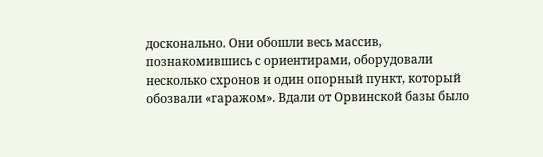досконально. Они обошли весь массив, познакомившись с ориентирами, оборудовали несколько схронов и один опорный пункт, который обозвали «гаражом». Вдали от Орвинской базы было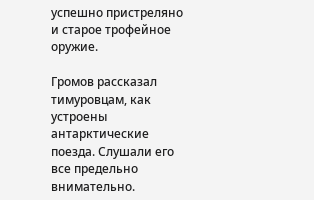успешно пристреляно и старое трофейное оружие.

Громов рассказал тимуровцам, как устроены антарктические поезда. Слушали его все предельно внимательно.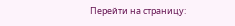Перейти на страницу: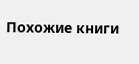Похожие книги